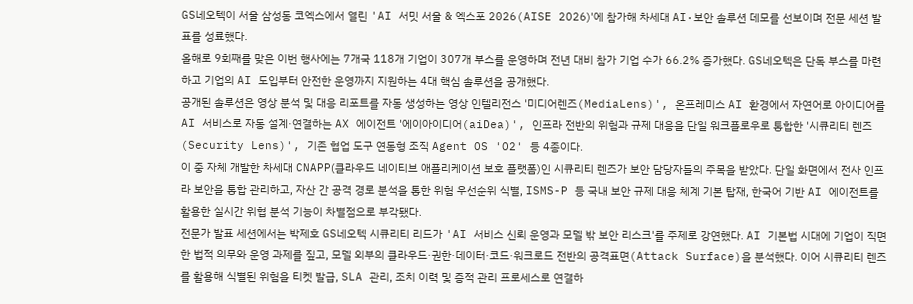GS네오텍이 서울 삼성동 코엑스에서 열린 'AI 서밋 서울 & 엑스포 2026(AISE 2026)'에 참가해 차세대 AI·보안 솔루션 데모를 선보이며 전문 세션 발표를 성료했다.
올해로 9회째를 맞은 이번 행사에는 7개국 118개 기업이 307개 부스를 운영하며 전년 대비 참가 기업 수가 66.2% 증가했다. GS네오텍은 단독 부스를 마련하고 기업의 AI 도입부터 안전한 운영까지 지원하는 4대 핵심 솔루션을 공개했다.
공개된 솔루션은 영상 분석 및 대응 리포트를 자동 생성하는 영상 인텔리전스 '미디어렌즈(MediaLens)', 온프레미스 AI 환경에서 자연어로 아이디어를 AI 서비스로 자동 설계·연결하는 AX 에이전트 '에이아이디어(aiDea)', 인프라 전반의 위험과 규제 대응을 단일 워크플로우로 통합한 '시큐리티 렌즈(Security Lens)', 기존 협업 도구 연동형 조직 Agent OS 'O2' 등 4종이다.
이 중 자체 개발한 차세대 CNAPP(클라우드 네이티브 애플리케이션 보호 플랫폼)인 시큐리티 렌즈가 보안 담당자들의 주목을 받았다. 단일 화면에서 전사 인프라 보안을 통합 관리하고, 자산 간 공격 경로 분석을 통한 위험 우선순위 식별, ISMS-P 등 국내 보안 규제 대응 체계 기본 탑재, 한국어 기반 AI 에이전트를 활용한 실시간 위협 분석 기능이 차별점으로 부각됐다.
전문가 발표 세션에서는 박제호 GS네오텍 시큐리티 리드가 'AI 서비스 신뢰 운영과 모델 밖 보안 리스크'를 주제로 강연했다. AI 기본법 시대에 기업이 직면한 법적 의무와 운영 과제를 짚고, 모델 외부의 클라우드·권한·데이터·코드·워크로드 전반의 공격표면(Attack Surface)을 분석했다. 이어 시큐리티 렌즈를 활용해 식별된 위험을 티켓 발급, SLA 관리, 조치 이력 및 증적 관리 프로세스로 연결하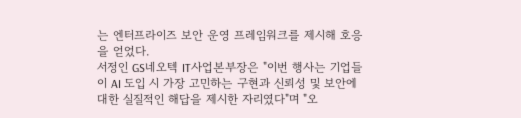는 엔터프라이즈 보안 운영 프레임워크를 제시해 호응을 얻었다.
서정인 GS네오텍 IT사업본부장은 "이번 행사는 기업들이 AI 도입 시 가장 고민하는 구현과 신뢰성 및 보안에 대한 실질적인 해답을 제시한 자리였다"며 "오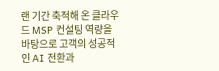랜 기간 축적해 온 클라우드 MSP 컨설팅 역량을 바탕으로 고객의 성공적인 AI 전환과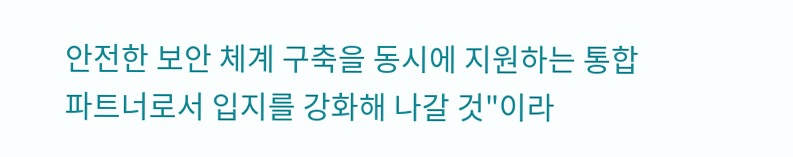안전한 보안 체계 구축을 동시에 지원하는 통합 파트너로서 입지를 강화해 나갈 것"이라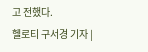고 전했다.
헬로티 구서경 기자 |